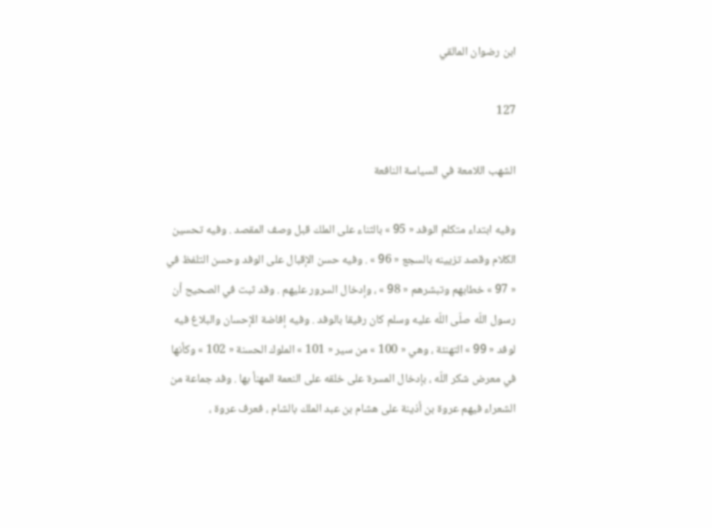ابن رضوان المالقي

127

الشهب اللامعة في السياسة النافعة

وفيه ابتداء متكلم الوفد « 95 » بالثناء على الملك قبل وصف المقصد . وفيه تحسين الكلام وقصد تزيينه بالسجع « 96 » . وفيه حسن الإقبال على الوفد وحسن التلفظ في « 97 » خطابهم وتبشرهم « 98 » ، وإدخال السرور عليهم . وقد ثبت في الصحيح أن رسول اللّه صلّى اللّه عليه وسلم كان رفيقا بالوفد . وفيه إفاضة الإحسان والبلاغ فيه لوفد « 99 » التهنئة ، وهي « 100 » من سير « 101 » الملوك الحسنة « 102 » وكأنها في معرض شكر اللّه ، بإدخال المسرة على خلقه على النعمة المهنأ بها . وفد جماعة من الشعراء فيهم عروة بن أذينة على هشام بن عبد الملك بالشام ، فعرف عروة ،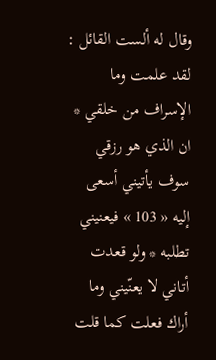وقال له ألست القائل : لقد علمت وما الإسراف من خلقي * ان الذي هو رزقي سوف يأتيني أسعى إليه « 103 » فيعنيني تطلبه * ولو قعدت أتاني لا يعنّيني وما أراك فعلت كما قلت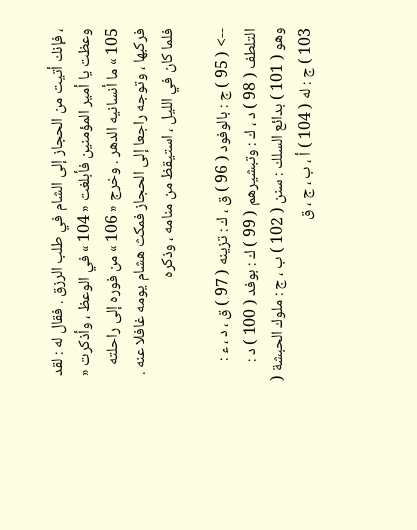، فإنك أتيت من الحجاز إلى الشام في طلب الرزق . فقال له : لقد وعظت يا أمير المؤمنين فأبلغت « 104 » في الوعظ ، وأذكرت « 105 » ما أنسانيه الدهر . وخرج « 106 » من فوره إلى راحلته فركبها ، وتوجه راجعا إلى الحجاز فمكث هشام يومه غافلا عنه . فلما كان في الليل ، استيقظ من منامه ، وذكره

--> ( 95 ) ج : بالوفود ( 96 ) ق ، ك : تزينه ( 97 ) ق ، د ، ء : التلطف ( 98 ) د ، ك : وتبشيرهم ( 99 ) ك : بوفد ( 100 ) د : وهو ( 101 ) بدائع السلك : سنن ( 102 ) ب ، ج : ملوك الحبشة ( 103 ) ج : له ( 104 ) أ ، ب ، ج ، ق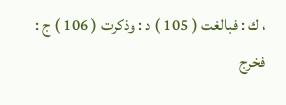، ك : فبالغت ( 105 ) د : وذكرت ( 106 ) ج : فخرج